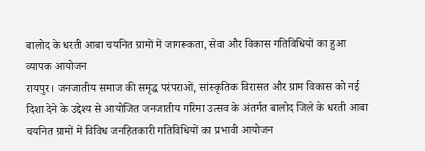बालोद के धरती आबा चयनित ग्रामों में जागरूकता, सेवा और विकास गतिविधियों का हुआ व्यापक आयोजन
रायपुर। जनजातीय समाज की समृद्ध परंपराओं, सांस्कृतिक विरासत और ग्राम विकास को नई दिशा देने के उद्देश्य से आयोजित जनजातीय गरिमा उत्सव के अंतर्गत बालोद जिले के धरती आबा चयनित ग्रामों में विविध जनहितकारी गतिविधियों का प्रभावी आयोजन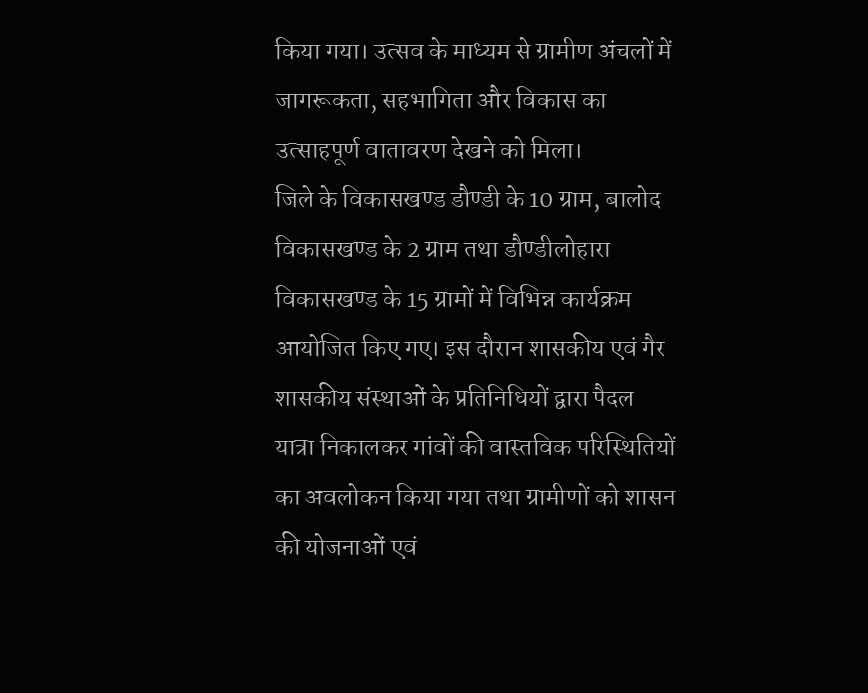किया गया। उत्सव के माध्यम से ग्रामीण अंचलों में जागरूकता, सहभागिता और विकास का उत्साहपूर्ण वातावरण देखने को मिला।
जिले के विकासखण्ड डौण्डी के 10 ग्राम, बालोद विकासखण्ड के 2 ग्राम तथा डौण्डीलोहारा विकासखण्ड के 15 ग्रामों में विभिन्न कार्यक्रम आयोजित किए गए। इस दौरान शासकीय एवं गैर शासकीय संस्थाओं के प्रतिनिधियों द्वारा पैदल यात्रा निकालकर गांवों की वास्तविक परिस्थितियों का अवलोकन किया गया तथा ग्रामीणों को शासन की योजनाओं एवं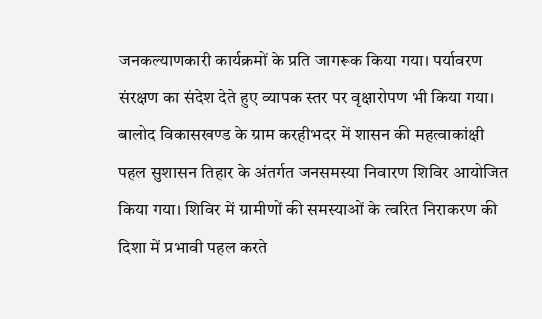जनकल्याणकारी कार्यक्रमों के प्रति जागरूक किया गया। पर्यावरण संरक्षण का संदेश देते हुए व्यापक स्तर पर वृक्षारोपण भी किया गया।
बालोद विकासखण्ड के ग्राम करहीभदर में शासन की महत्वाकांक्षी पहल सुशासन तिहार के अंतर्गत जनसमस्या निवारण शिविर आयोजित किया गया। शिविर में ग्रामीणों की समस्याओं के त्वरित निराकरण की दिशा में प्रभावी पहल करते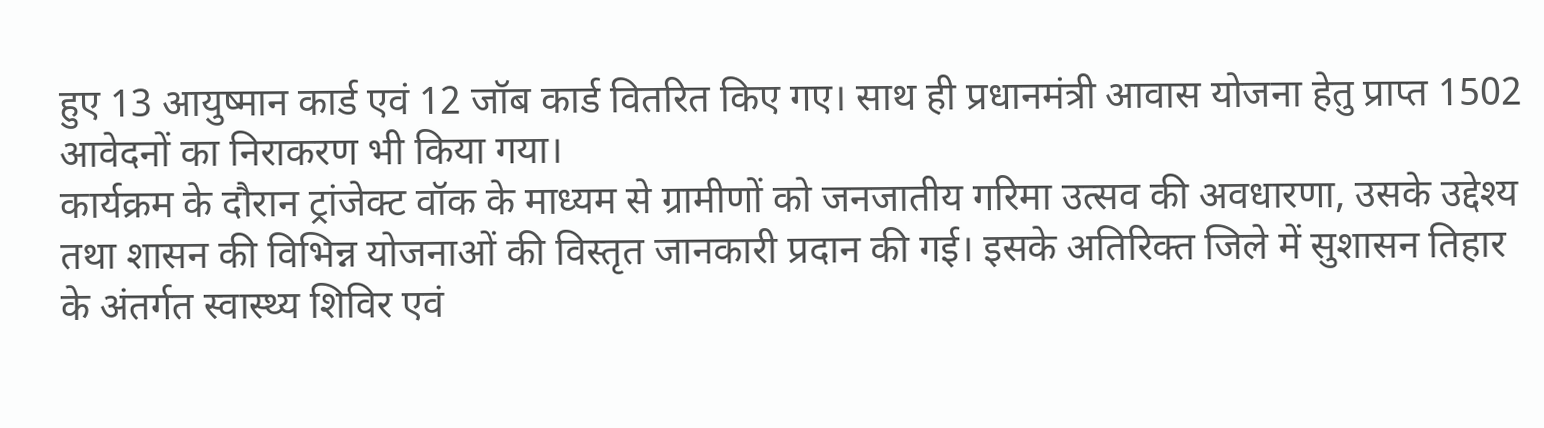हुए 13 आयुष्मान कार्ड एवं 12 जॉब कार्ड वितरित किए गए। साथ ही प्रधानमंत्री आवास योजना हेतु प्राप्त 1502 आवेदनों का निराकरण भी किया गया।
कार्यक्रम के दौरान ट्रांजेक्ट वॉक के माध्यम से ग्रामीणों को जनजातीय गरिमा उत्सव की अवधारणा, उसके उद्देश्य तथा शासन की विभिन्न योजनाओं की विस्तृत जानकारी प्रदान की गई। इसके अतिरिक्त जिले में सुशासन तिहार के अंतर्गत स्वास्थ्य शिविर एवं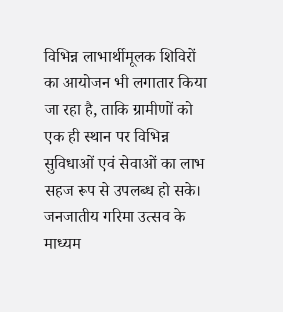विभिन्न लाभार्थीमूलक शिविरों का आयोजन भी लगातार किया जा रहा है, ताकि ग्रामीणों को एक ही स्थान पर विभिन्न सुविधाओं एवं सेवाओं का लाभ सहज रूप से उपलब्ध हो सके। जनजातीय गरिमा उत्सव के माध्यम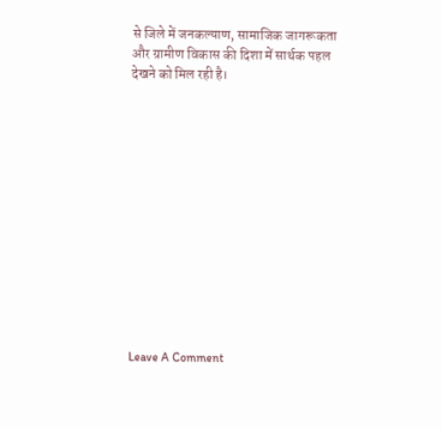से जिले में जनकल्याण, सामाजिक जागरूकता और ग्रामीण विकास की दिशा में सार्थक पहल देखने को मिल रही है।













Leave A Comment